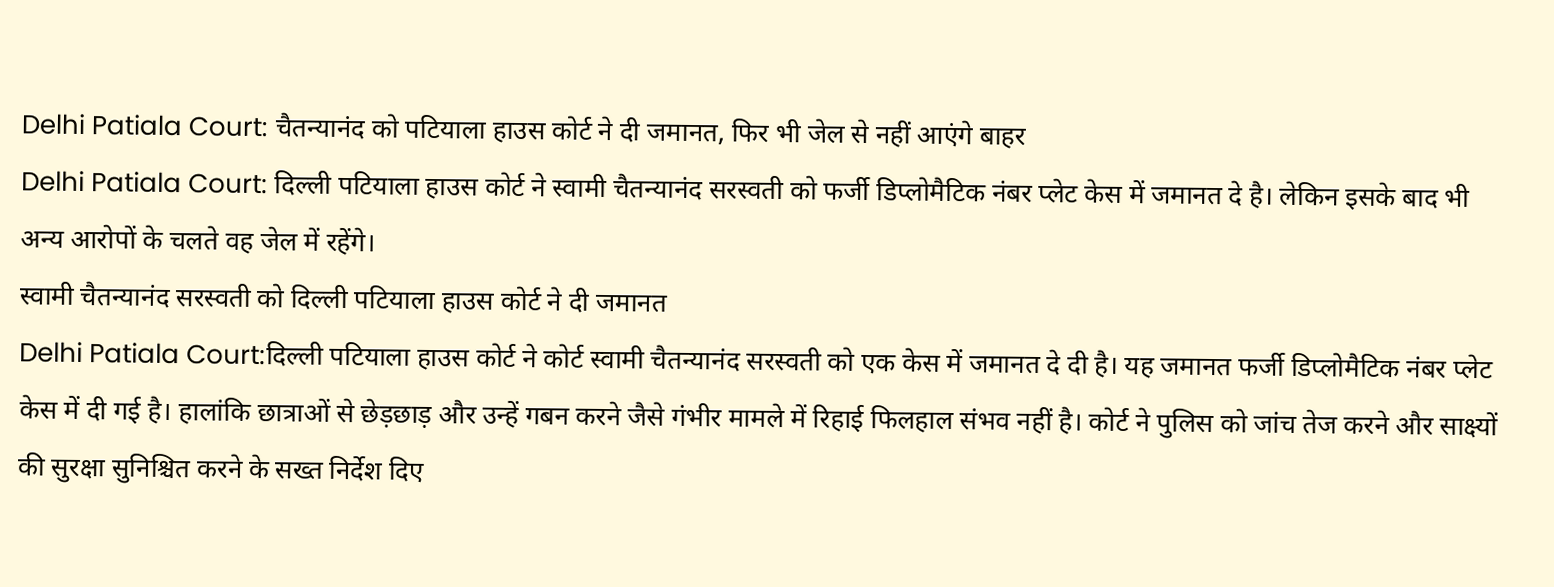Delhi Patiala Court: चैतन्यानंद को पटियाला हाउस कोर्ट ने दी जमानत, फिर भी जेल से नहीं आएंगे बाहर
Delhi Patiala Court: दिल्ली पटियाला हाउस कोर्ट ने स्वामी चैतन्यानंद सरस्वती को फर्जी डिप्लोमैटिक नंबर प्लेट केस में जमानत दे है। लेकिन इसके बाद भी अन्य आरोपों के चलते वह जेल में रहेंगे।
स्वामी चैतन्यानंद सरस्वती को दिल्ली पटियाला हाउस कोर्ट ने दी जमानत
Delhi Patiala Court:दिल्ली पटियाला हाउस कोर्ट ने कोर्ट स्वामी चैतन्यानंद सरस्वती को एक केस में जमानत दे दी है। यह जमानत फर्जी डिप्लोमैटिक नंबर प्लेट केस में दी गई है। हालांकि छात्राओं से छेड़छाड़ और उन्हें गबन करने जैसे गंभीर मामले में रिहाई फिलहाल संभव नहीं है। कोर्ट ने पुलिस को जांच तेज करने और साक्ष्यों की सुरक्षा सुनिश्चित करने के सख्त निर्देश दिए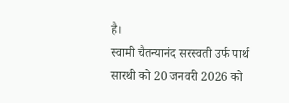है।
स्वामी चैतन्यानंद सरस्वती उर्फ पार्थ सारथी को 20 जनवरी 2026 को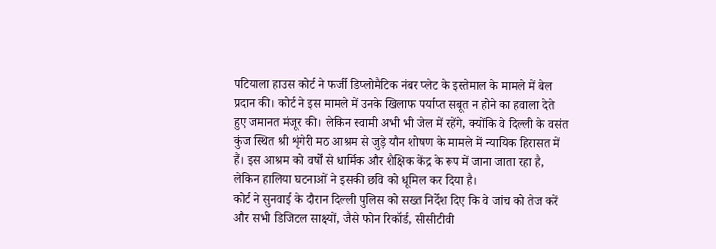पटियाला हाउस कोर्ट ने फर्जी डिप्लोमैटिक नंबर प्लेट के इस्तेमाल के मामले में बेल प्रदान की। कोर्ट ने इस मामले में उनके खिलाफ पर्याप्त सबूत न होने का हवाला देते हुए जमानत मंजूर की। लेकिन स्वामी अभी भी जेल में रहेंगे, क्योंकि वे दिल्ली के वसंत कुंज स्थित श्री शृंगेरी मठ आश्रम से जुड़े यौन शोषण के मामले में न्यायिक हिरासत में हैं। इस आश्रम को वर्षों से धार्मिक और शैक्षिक केंद्र के रूप में जाना जाता रहा है, लेकिन हालिया घटनाओं ने इसकी छवि को धूमिल कर दिया है।
कोर्ट ने सुनवाई के दौरान दिल्ली पुलिस को सख्त निर्देश दिए कि वे जांच को तेज करें और सभी डिजिटल साक्ष्यों, जैसे फोन रिकॉर्ड, सीसीटीवी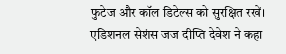फुटेज और कॉल डिटेल्स को सुरक्षित रखें। एडिशनल सेशंस जज दीप्ति देवेश ने कहा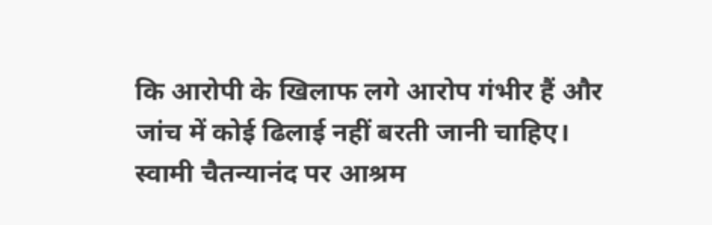कि आरोपी के खिलाफ लगे आरोप गंभीर हैं और जांच में कोई ढिलाई नहीं बरती जानी चाहिए।
स्वामी चैतन्यानंद पर आश्रम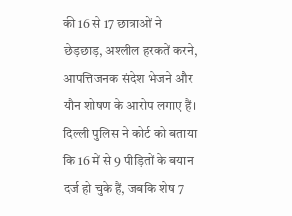की 16 से 17 छात्राओं ने छेड़छाड़, अश्लील हरकतें करने, आपत्तिजनक संदेश भेजने और यौन शोषण के आरोप लगाए हैं। दिल्ली पुलिस ने कोर्ट को बताया कि 16 में से 9 पीड़ितों के बयान दर्ज हो चुके हैं, जबकि शेष 7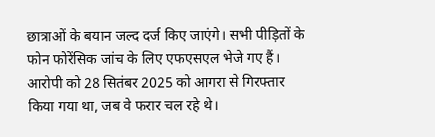छात्राओं के बयान जल्द दर्ज किए जाएंगे। सभी पीड़ितों के फोन फोरेंसिक जांच के लिए एफएसएल भेजे गए हैं।
आरोपी को 28 सितंबर 2025 को आगरा से गिरफ्तार किया गया था, जब वे फरार चल रहे थे।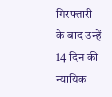गिरफ्तारी के बाद उन्हें 14 दिन की न्यायिक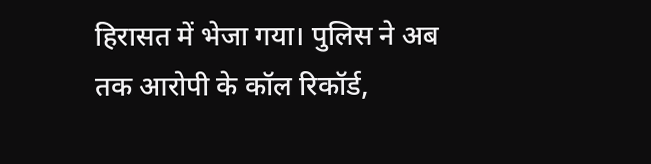हिरासत में भेजा गया। पुलिस ने अब तक आरोपी के कॉल रिकॉर्ड,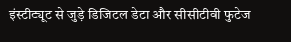इंस्टीट्यूट से जुड़े डिजिटल डेटा और सीसीटीवी फुटेज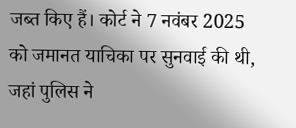जब्त किए हैं। कोर्ट ने 7 नवंबर 2025 को जमानत याचिका पर सुनवाई की थी, जहां पुलिस ने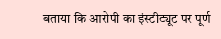बताया कि आरोपी का इंस्टीट्यूट पर पूर्ण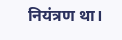नियंत्रण था।